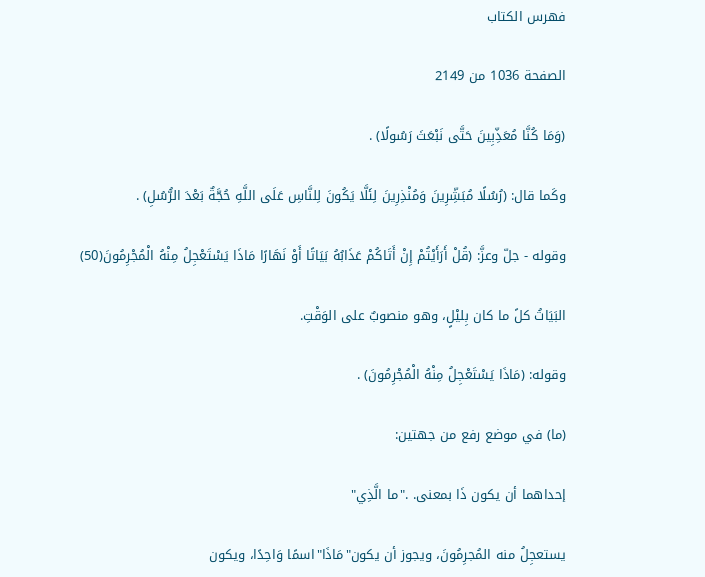فهرس الكتاب

الصفحة 1036 من 2149

(وَمَا كُنَّا مُعَذِّبِينَ حَتَّى نَبْعَثَ رَسُولًا) .

وكَما قال: (رُسُلًا مُبَشِّرِينَ وَمُنْذِرِينَ لِئَلَّا يَكُونَ لِلنَّاسِ عَلَى اللَّهِ حُجَّةٌ بَعْدَ الرُّسُلِ) .

وقوله - جلّ وعزَّ: (قُلْ أَرَأَيْتُمْ إِنْ أَتَاكُمْ عَذَابُهُ بَيَاتًا أَوْ نَهَارًا مَاذَا يَسْتَعْجِلُ مِنْهُ الْمُجْرِمُونَ(50)

البَيَاتُ كلً ما كان بِليْلٍ، وهو منصوبٌ على الوَقْتِ.

وقوله: (مَاذَا يَسْتَعْجِلُ مِنْهُ الْمُجْرِمُونَ) .

(ما) في موضع رفع من جهتين:

إحداهما أن يكون ذَا بمعنى. ."ما الَّذِي"

يستعجِلُ منه المُجرِمُونَ، ويجوز أن يكون"مَاذَا"اسمًا وَاحِدًا، ويكون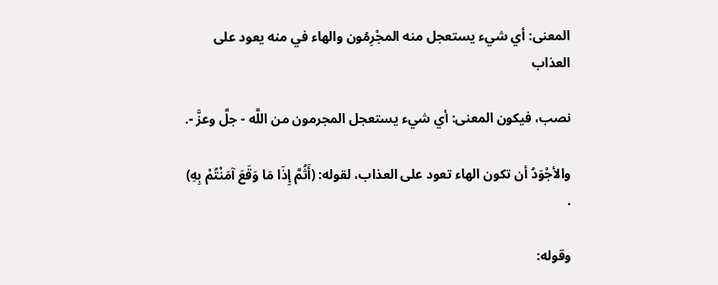المعنى: أي شيء يستعجل منه المجْرِمُون والهاء في منه يعود على العذاب

نصب، فيكون المعنى: أي شيء يستعجل المجرمون من اللَّه - جلَّ وعزَّ -.

والأجْوَدُ أن تكون الهاء تعود على العذاب، لقوله: (أَثُمَّ إِذَا مَا وَقَعَ آمَنْتُمْ بِهِ) .

وقوله: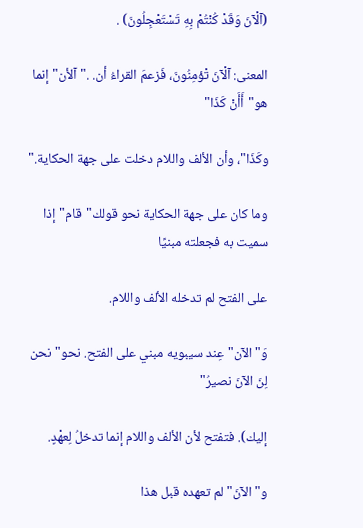(آلْآنَ وَقَدْ كُنْتُمْ بِهِ تَسْتَعْجِلُونَ) .

المعنى: آلْآنَ تْؤمِنُونَ، فَزعمَ القراءُ أن. ."آلأن"إنما هو"أَأَنْ كَذَا"

وكَذَا"، وأن الألف واللام دخلت على جهة الحكاية."

وما كان على جهة الحكاية نحو قولك"قام"إذا سميت به فجعلته مبنيًا

على الفتح لم تدخله الألف واللام.

وَ"الآن"عِند سيبويه مبني على الفتح. نحو"نحن لِنَ الآنَ نصيرُ"

إليك). فتفتح لأن الألف واللام إنما تدخلُ لِعهْدٍ.

و"الآنَ"لم تعهده قبل هذا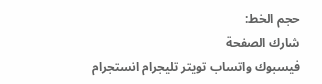حجم الخط:
شارك الصفحة
فيسبوك واتساب تويتر تليجرام انستجرام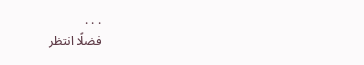. . .
فضلًا انتظر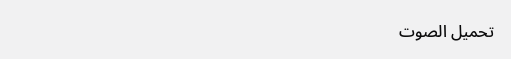تحميل الصوت